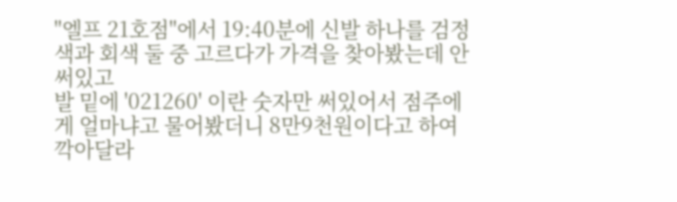"엘프 21호점"에서 19:40분에 신발 하나를 검정색과 회색 둘 중 고르다가 가격을 찾아봤는데 안 써있고
발 밑에 '021260' 이란 숫자만 써있어서 점주에게 얼마냐고 물어봤더니 8만9천원이다고 하여 깍아달라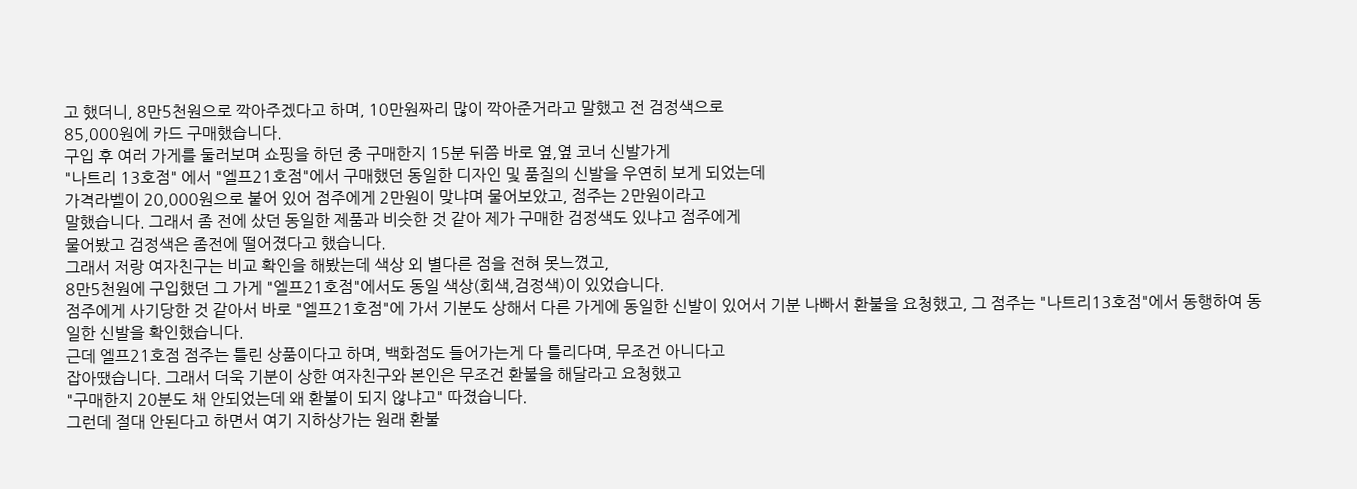고 했더니, 8만5천원으로 깍아주겠다고 하며, 10만원짜리 많이 깍아준거라고 말했고 전 검정색으로
85,000원에 카드 구매했습니다.
구입 후 여러 가게를 둘러보며 쇼핑을 하던 중 구매한지 15분 뒤쯤 바로 옆,옆 코너 신발가게
"나트리 13호점" 에서 "엘프21호점"에서 구매했던 동일한 디자인 및 품질의 신발을 우연히 보게 되었는데
가격라벨이 20,000원으로 붙어 있어 점주에게 2만원이 맞냐며 물어보았고, 점주는 2만원이라고
말했습니다. 그래서 좀 전에 샀던 동일한 제품과 비슷한 것 같아 제가 구매한 검정색도 있냐고 점주에게
물어봤고 검정색은 좀전에 떨어졌다고 했습니다.
그래서 저랑 여자친구는 비교 확인을 해봤는데 색상 외 별다른 점을 전혀 못느꼈고,
8만5천원에 구입했던 그 가게 "엘프21호점"에서도 동일 색상(회색,검정색)이 있었습니다.
점주에게 사기당한 것 같아서 바로 "엘프21호점"에 가서 기분도 상해서 다른 가게에 동일한 신발이 있어서 기분 나빠서 환불을 요청했고, 그 점주는 "나트리13호점"에서 동행하여 동일한 신발을 확인했습니다.
근데 엘프21호점 점주는 틀린 상품이다고 하며, 백화점도 들어가는게 다 틀리다며, 무조건 아니다고
잡아땠습니다. 그래서 더욱 기분이 상한 여자친구와 본인은 무조건 환불을 해달라고 요청했고
"구매한지 20분도 채 안되었는데 왜 환불이 되지 않냐고" 따졌습니다.
그런데 절대 안된다고 하면서 여기 지하상가는 원래 환불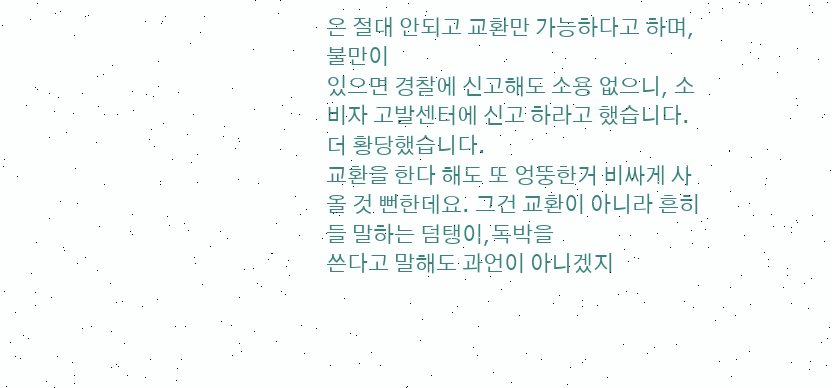은 절대 안되고 교환만 가능하다고 하며, 불만이
있으면 경찰에 신고해도 소용 없으니, 소비자 고발센터에 신고 하라고 했습니다. 더 황당했습니다.
교환을 한다 해도 또 엉뚱한거 비싸게 사올 것 뻔한데요. 그건 교환이 아니라 흔히들 말하는 덤탱이,독박을
쓴다고 말해도 과언이 아니겠지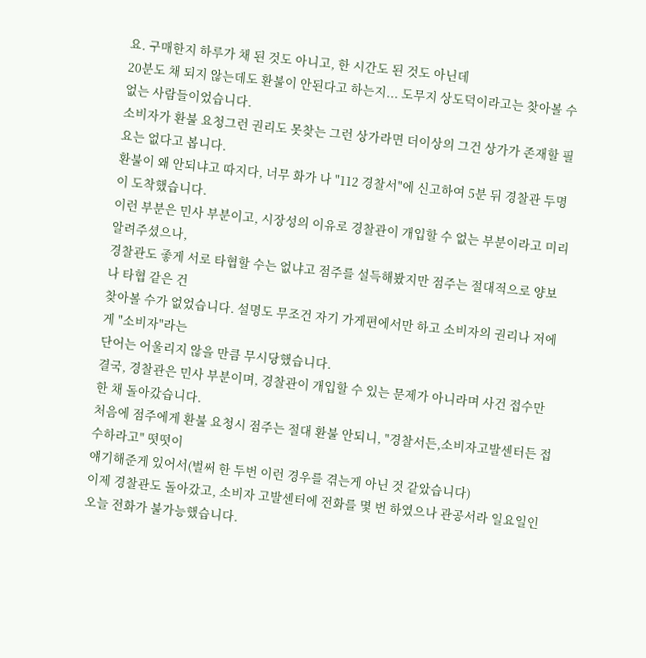요. 구매한지 하루가 채 된 것도 아니고, 한 시간도 된 것도 아닌데
20분도 채 되지 않는데도 환불이 안된다고 하는지... 도무지 상도덕이라고는 찾아볼 수 없는 사람들이었습니다.
소비자가 환불 요청그런 권리도 못찾는 그런 상가라면 더이상의 그건 상가가 존재할 필요는 없다고 봅니다.
환불이 왜 안되냐고 따지다, 너무 화가 나 "112 경찰서"에 신고하여 5분 뒤 경찰관 두명이 도착했습니다.
이런 부분은 민사 부분이고, 시장성의 이유로 경찰관이 개입할 수 없는 부분이라고 미리 알려주셨으나,
경찰관도 좋게 서로 타협할 수는 없냐고 점주를 설득해봤지만 점주는 절대적으로 양보나 타협 같은 건
찾아볼 수가 없었습니다. 설명도 무조건 자기 가게편에서만 하고 소비자의 권리나 저에게 "소비자"라는
단어는 어울리지 않을 만큼 무시당했습니다.
결국, 경찰관은 민사 부분이며, 경찰관이 개입할 수 있는 문제가 아니라며 사건 접수만 한 채 돌아갔습니다.
처음에 점주에게 환불 요청시 점주는 절대 환불 안되니, "경찰서든,소비자고발센터든 접수하라고" 떳떳이
얘기해준게 있어서(벌써 한 두번 이런 경우를 겪는게 아닌 것 같았습니다)
이제 경찰관도 돌아갔고, 소비자 고발센터에 전화를 몇 번 하였으나 관공서라 일요일인
오늘 전화가 불가능했습니다.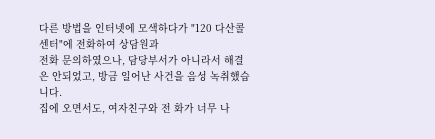다른 방법을 인터넷에 모색하다가 "120 다산콜센터"에 전화하여 상담원과
전화 문의하였으나, 담당부서가 아니라서 해결은 안되었고, 방금 일어난 사건을 음성 녹취했습니다.
집에 오면서도, 여자친구와 전 화가 너무 나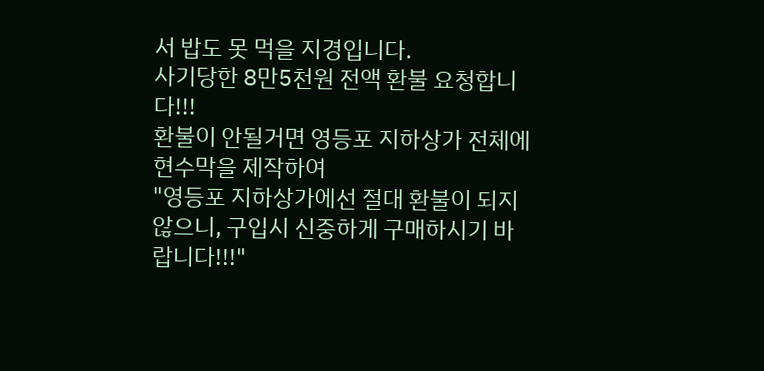서 밥도 못 먹을 지경입니다.
사기당한 8만5천원 전액 환불 요청합니다!!!
환불이 안될거면 영등포 지하상가 전체에 현수막을 제작하여
"영등포 지하상가에선 절대 환불이 되지 않으니, 구입시 신중하게 구매하시기 바랍니다!!!"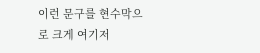이런 문구를 현수막으로 크게 여기저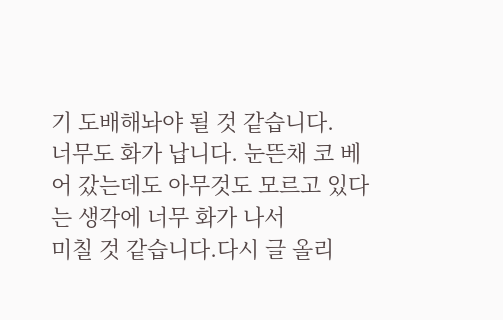기 도배해놔야 될 것 같습니다.
너무도 화가 납니다. 눈뜬채 코 베어 갔는데도 아무것도 모르고 있다는 생각에 너무 화가 나서
미칠 것 같습니다.다시 글 올리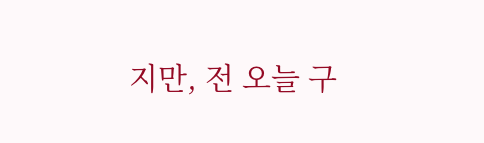지만, 전 오늘 구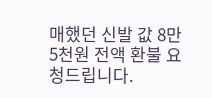매했던 신발 값 8만5천원 전액 환불 요청드립니다.